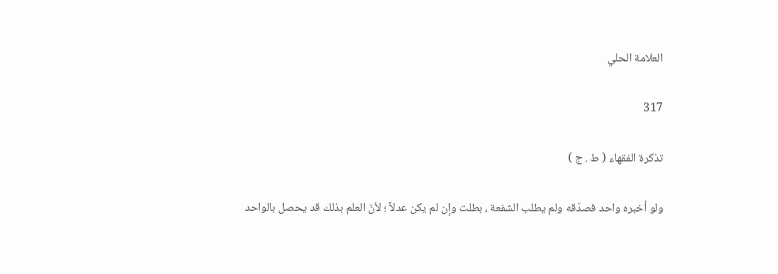العلامة الحلي

317

تذكرة الفقهاء ( ط . ج )

ولو أخبره واحد فصدّقه ولم يطلب الشفعة ، بطلت وإن لم يكن عدلاً ؛ لأنّ العلم بذلك قد يحصل بالواحد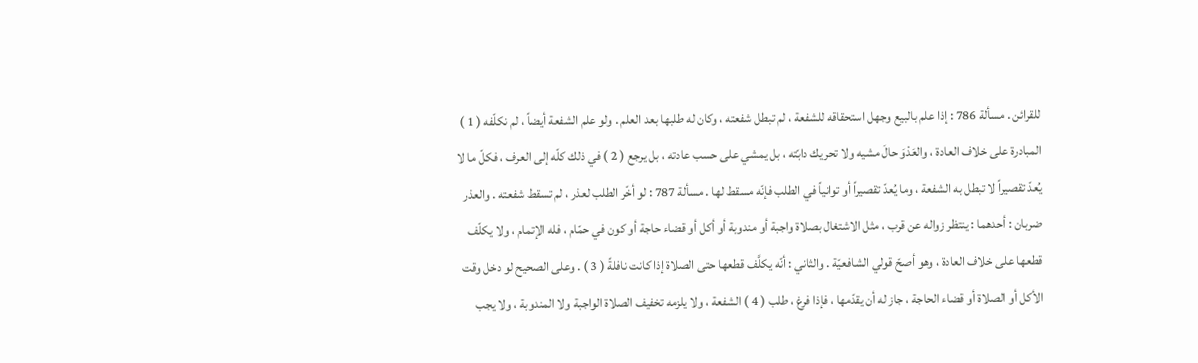للقرائن . مسألة 786 : إذا علم بالبيع وجهل استحقاقه للشفعة ، لم تبطل شفعته ، وكان له طلبها بعد العلم . ولو علم الشفعة أيضاً ، لم نكلّفه ( 1 ) المبادرة على خلاف العادة ، والعَدْوَ حالَ مشيه ولا تحريك دابّته ، بل يمشي على حسب عادته ، بل يرجع ( 2 ) في ذلك كلّه إلى العرف ، فكلّ ما لا يُعدّ تقصيراً لا تبطل به الشفعة ، وما يُعدّ تقصيراً أو توانياً في الطلب فإنّه مسقط لها . مسألة 787 : لو أخّر الطلب لعذر ، لم تسقط شفعته . والعذر ضربان : أحدهما : ينتظر زواله عن قرب ، مثل الاشتغال بصلاة واجبة أو مندوبة أو أكل أو قضاء حاجة أو كون في حمّام ، فله الإتمام ، ولا يكلّف قطعها على خلاف العادة ، وهو أصحّ قولي الشافعيّة . والثاني : أنّه يكلَّف قطعها حتى الصلاة إذا كانت نافلةً ( 3 ) . وعلى الصحيح لو دخل وقت الأكل أو الصلاة أو قضاء الحاجة ، جاز له أن يقدّمها ، فإذا فرغ ، طلب ( 4 ) الشفعة ، ولا يلزمه تخفيف الصلاة الواجبة ولا المندوبة ، ولا يجب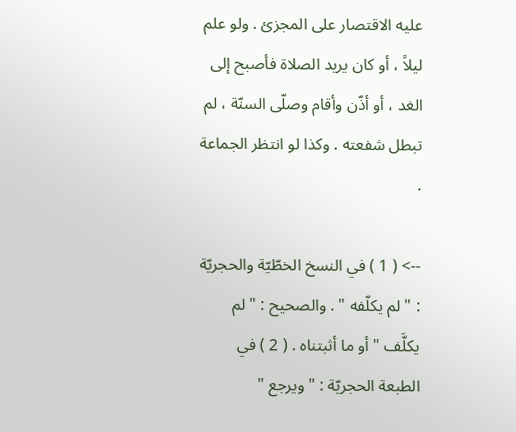عليه الاقتصار على المجزئ . ولو علم ليلاً ، أو كان يريد الصلاة فأصبح إلى الغد ، أو أذّن وأقام وصلّى السنّة ، لم تبطل شفعته . وكذا لو انتظر الجماعة .

--> ( 1 ) في النسخ الخطّيّة والحجريّة : " لم يكلّفه " . والصحيح : " لم يكلَّف " أو ما أثبتناه . ( 2 ) في الطبعة الحجريّة : " ويرجع "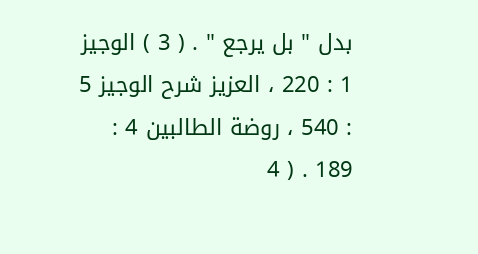بدل " بل يرجع " . ( 3 ) الوجيز 1 : 220 ، العزيز شرح الوجيز 5 : 540 ، روضة الطالبين 4 : 189 . ( 4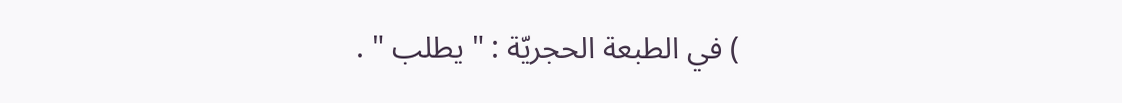) في الطبعة الحجريّة : " يطلب " .